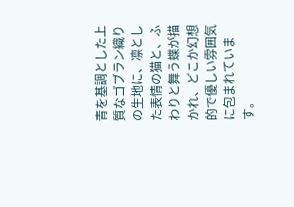青を基調とした上質なゴブラン織りの生地に、凛とした表情の猫と、ふわりと舞う蝶が描かれ、どこか幻想的で優しい雰囲気に包まれています。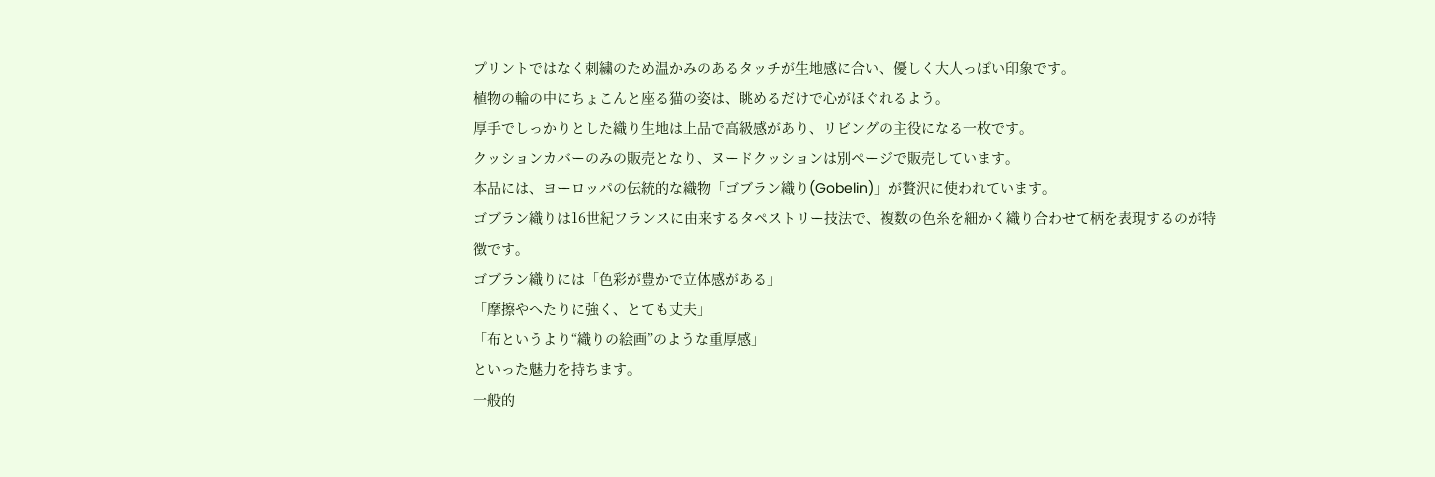プリントではなく刺繍のため温かみのあるタッチが生地感に合い、優しく大人っぽい印象です。
植物の輪の中にちょこんと座る猫の姿は、眺めるだけで心がほぐれるよう。
厚手でしっかりとした織り生地は上品で高級感があり、リビングの主役になる一枚です。
クッションカバーのみの販売となり、ヌードクッションは別ページで販売しています。
本品には、ヨーロッパの伝統的な織物「ゴブラン織り(Gobelin)」が贅沢に使われています。
ゴブラン織りは16世紀フランスに由来するタペストリー技法で、複数の色糸を細かく織り合わせて柄を表現するのが特徴です。
ゴブラン織りには「色彩が豊かで立体感がある」
「摩擦やへたりに強く、とても丈夫」
「布というより“織りの絵画”のような重厚感」
といった魅力を持ちます。
一般的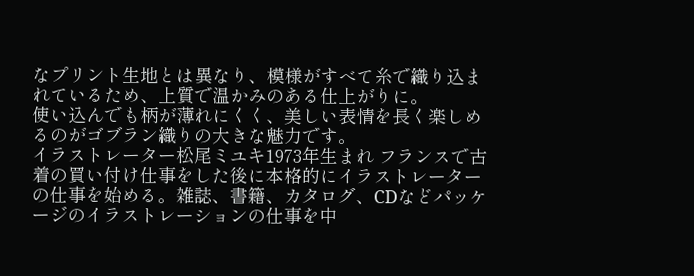なプリント生地とは異なり、模様がすべて糸で織り込まれているため、上質で温かみのある仕上がりに。
使い込んでも柄が薄れにくく、美しい表情を長く楽しめるのがゴブラン織りの大きな魅力です。
イラストレーター松尾ミユキ1973年生まれ フランスで古着の買い付け仕事をした後に本格的にイラストレーターの仕事を始める。雑誌、書籍、カタログ、CDなどパッケージのイラストレーションの仕事を中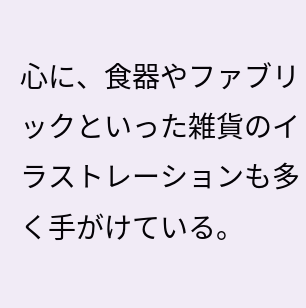心に、食器やファブリックといった雑貨のイラストレーションも多く手がけている。